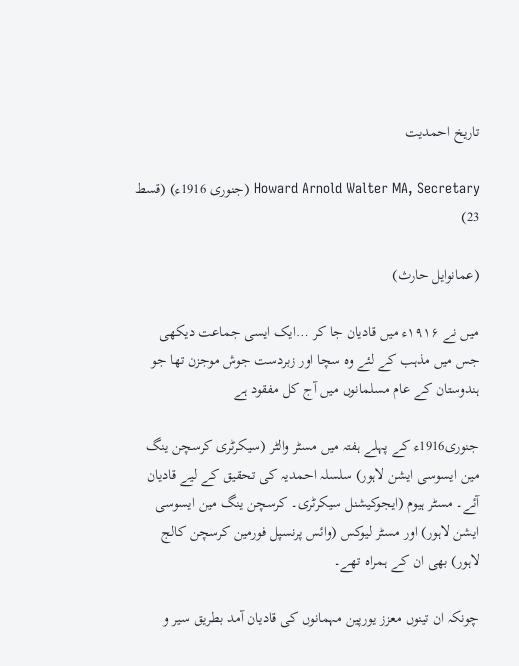تاریخ احمدیت

Howard Arnold Walter MA, Secretary (جنوری 1916ء) (قسط 23)

(عمانوایل حارث)

میں نے ۱۹۱۶ء میں قادیان جا کر …ایک ایسی جماعت دیکھی جس میں مذہب کے لئے وہ سچا اور زبردست جوش موجزن تھا جو ہندوستان کے عام مسلمانوں میں آج کل مفقود ہے

جنوری1916ء کے پہلے ہفتہ میں مسٹر والٹر (سیکرٹری کرسچن ینگ مین ایسوسی ایشن لاہور) سلسلہ احمدیہ کی تحقیق کے لیے قادیان آئے۔ مسٹر ہیوم (ایجوکیشنل سیکرٹری۔ کرسچن ینگ مین ایسوسی ایشن لاہور) اور مسٹر لیوکس (وائس پرنسپل فورمین کرسچن کالج لاہور) بھی ان کے ہمراہ تھے۔

چونکہ ان تینوں معزز یورپین مہمانوں کی قادیان آمد بطریق سیر و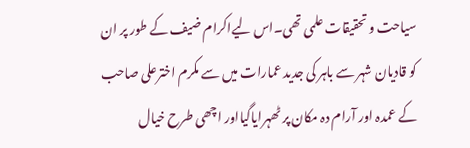سیاحت و تحقیقات علمی تھی۔اس لیےاکرام ضیف کے طور پر ان کو قادیان شہر سے باہر کی جدید عمارات میں سے مکرم اخترعلی صاحب کے عمدہ اور آرام دہ مکان پر ٹھہرایاگیااور اچھی طرح خیال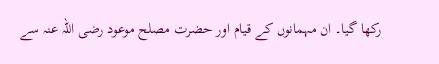رکھا گیا۔ ان مہمانوں کے قیام اور حضرت مصلح موعود رضی اللہ عنہ سے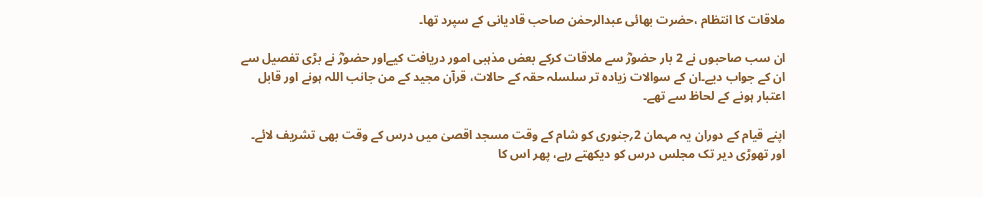ملاقات کا انتظام ،حضرت بھائی عبدالرحمٰن صاحب قادیانی کے سپرد تھا۔

ان سب صاحبوں نے 2 بار حضورؓ سے ملاقات کرکے بعض مذہبی امور دریافت کیےاور حضورؓ نے بڑی تفصیل سے ان کے جواب دیے۔ان کے سوالات زیادہ تر سلسلہ حقہ کے حالات، قرآن مجید کے من جانب اللہ ہونے اور قابل اعتبار ہونے کے لحاظ سے تھے۔

اپنے قیام کے دوران یہ مہمان 2؍جنوری کو شام کے وقت مسجد اقصیٰ میں درس کے وقت بھی تشریف لائے۔ اور تھوڑی دیر تک مجلس درس کو دیکھتے رہے، پھر اس کا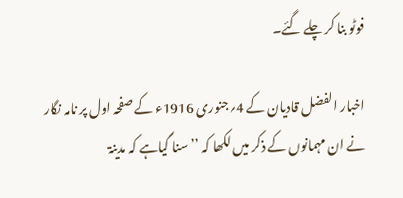فوٹو بنا کر چلے گئے۔

اخبار الفضل قادیان کے 4؍جنوری 1916ء کے صفحہ اول پر نامہ نگار نے ان مہمانوں کے ذکر میں لکھا کہ ’’سنا گیاہے کہ مدینۃ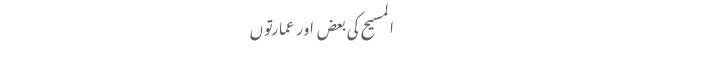المسیح کی بعض اور عمارتوں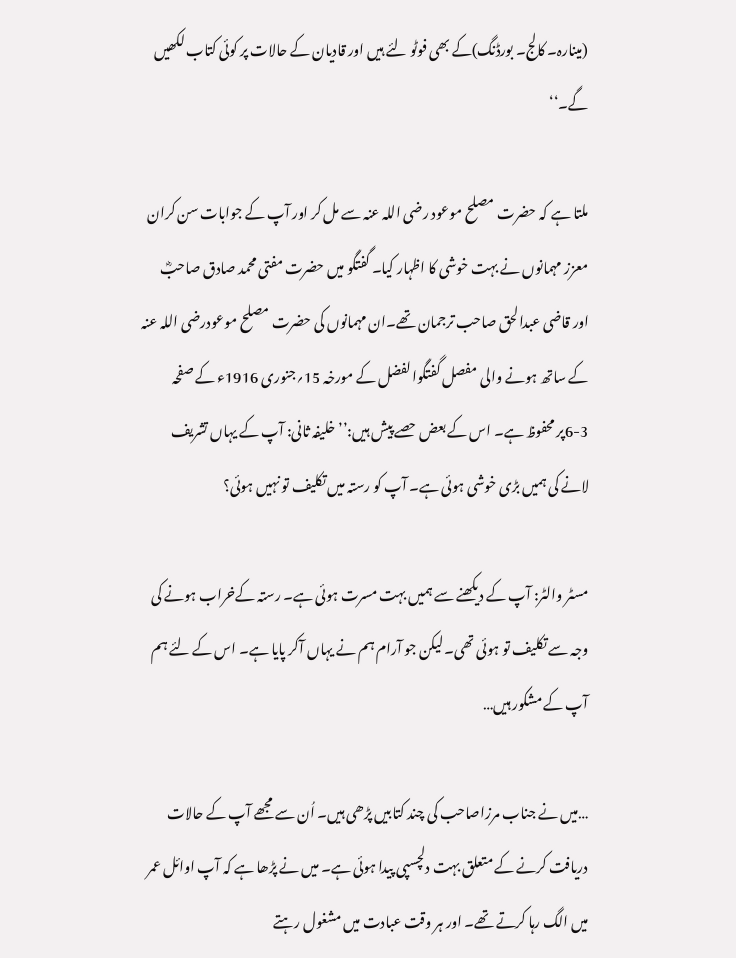(مینارہ۔ کالج۔ بورڈنگ)کے بھی فوٹو لئے ہیں اور قادیان کے حالات پر کوئی کتاب لکھیں گے۔‘‘

ملتا ہے کہ حضرت مصلح موعود رضی اللہ عنہ سے مل کر اور آپ کے جوابات سن کران معزز مہمانوں نے بہت خوشی کا اظہار کیا۔ گفتگو میں حضرت مفتی محمد صادق صاحبؓ اور قاضی عبدالحق صاحب ترجمان تھے۔ان مہمانوں کی حضرت مصلح موعودرضی اللہ عنہ کے ساتھ ہونے والی مفصل گفتگوالفضل کے مورخہ 15؍جنوری 1916ء کے صفحہ 3-6پر محفوظ ہے۔ اس کے بعض حصے پیش ہیں:’’خلیفہ ثانی: آپ کے یہاں تشریف لانے کی ہمیں بڑی خوشی ہوئی ہے۔ آپ کو رستہ میں تکلیف تو نہیں ہوئی؟

مسٹر والٹر: آپ کے دیکھنے سے ہمیں بہت مسرت ہوئی ہے۔ رستہ کےخراب ہونے کی وجہ سے تکلیف تو ہوئی تھی۔ لیکن جو آرام ہم نے یہاں آکر پایا ہے۔ اس کے لئے ہم آپ کے مشکور ہیں…

…میں نے جناب مرزاصاحب کی چند کتابیں پڑھی ہیں۔ اُن سے مجھے آپ کے حالات دریافت کرنے کے متعلق بہت دلچسپی پیدا ہوئی ہے۔ میں نے پڑھا ہے کہ آپ اوائل عمر میں الگ رہا کرتے تھے۔ اور ہر وقت عبادت میں مشغول رہتے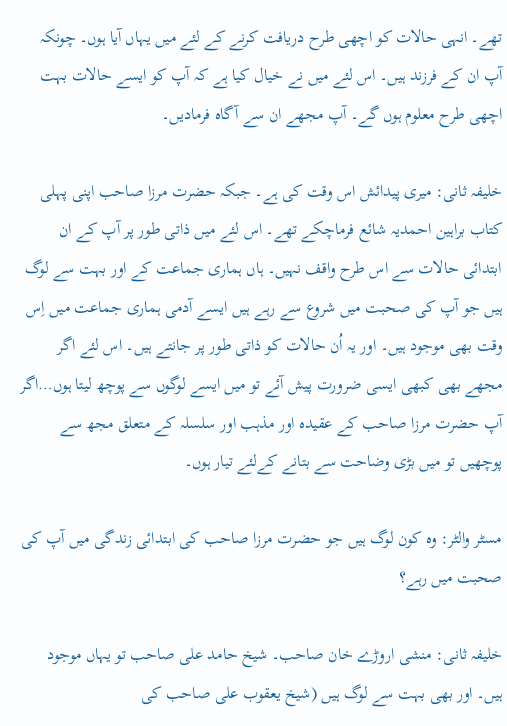تھے۔ انہی حالات کو اچھی طرح دریافت کرنے کے لئے میں یہاں آیا ہوں۔ چونکہ آپ ان کے فرزند ہیں۔ اس لئے میں نے خیال کیا ہے کہ آپ کو ایسے حالات بہت اچھی طرح معلوم ہوں گے۔ آپ مجھے ان سے آگاہ فرمادیں۔

خلیفہ ثانی: میری پیدائش اس وقت کی ہے۔ جبکہ حضرت مرزا صاحب اپنی پہلی کتاب براہین احمدیہ شائع فرماچکے تھے۔ اس لئے میں ذاتی طور پر آپ کے ان ابتدائی حالات سے اس طرح واقف نہیں۔ ہاں ہماری جماعت کے اور بہت سے لوگ ہیں جو آپ کی صحبت میں شروع سے رہے ہیں ایسے آدمی ہماری جماعت میں اِس وقت بھی موجود ہیں۔ اور یہ اُن حالات کو ذاتی طور پر جانتے ہیں۔ اس لئے اگر مجھے بھی کبھی ایسی ضرورت پیش آئے تو میں ایسے لوگوں سے پوچھ لیتا ہوں…اگر آپ حضرت مرزا صاحب کے عقیدہ اور مذہب اور سلسلہ کے متعلق مجھ سے پوچھیں تو میں بڑی وضاحت سے بتانے کےلئے تیار ہوں۔

مسٹر والٹر: وہ کون لوگ ہیں جو حضرت مرزا صاحب کی ابتدائی زندگی میں آپ کی صحبت میں رہے؟

خلیفہ ثانی: منشی اروڑے خان صاحب۔ شیخ حامد علی صاحب تو یہاں موجود ہیں۔ اور بھی بہت سے لوگ ہیں (شیخ یعقوب علی صاحب کی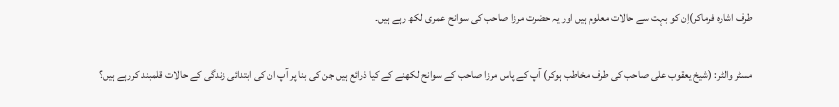طرف اشارہ فرماکر)اِن کو بہت سے حالات معلوم ہیں اور یہ حضرت مرزا صاحب کی سوانح عمری لکھ رہے ہیں۔

مسٹر والٹر: (شیخ یعقوب علی صاحب کی طرف مخاطب ہوکر) آپ کے پاس مرزا صاحب کے سوانح لکھنے کے کیا ذرائع ہیں جن کی بنا پر آپ ان کی ابتدائی زندگی کے حالات قلمبند کررہے ہیں؟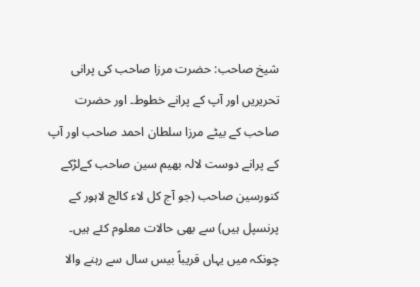شیخ صاحب: حضرت مرزا صاحب کی پرانی تحریریں اور آپ کے پرانے خطوط۔ اور حضرت صاحب کے بیٹے مرزا سلطان احمد صاحب اور آپ کے پرانے دوست لالہ بھیم سین صاحب کےلڑکے کنورسین صاحب (جو آج کل لاء کالج لاہور کے پرنسپل ہیں) سے بھی حالات معلوم کئے ہیں۔ چونکہ میں یہاں قریباً بیس سال سے رہنے والا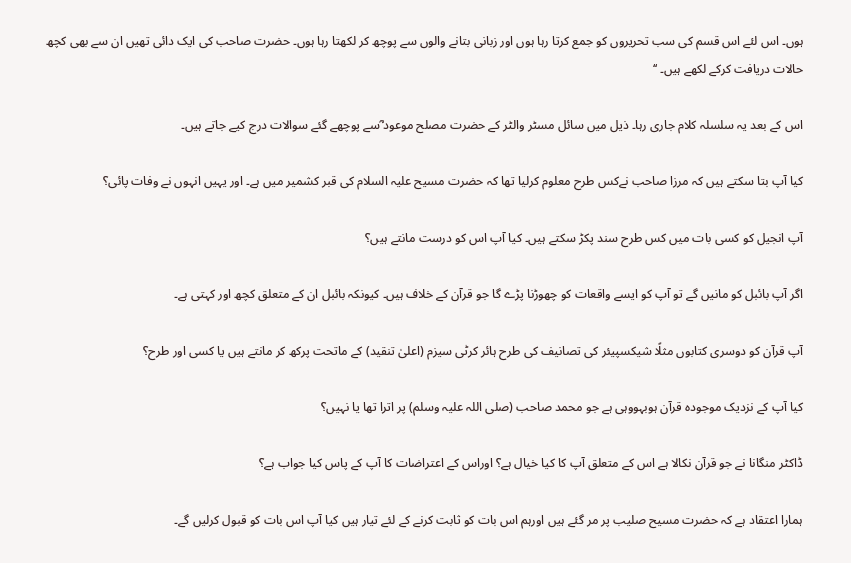ہوں۔ اس لئے اس قسم کی سب تحریروں کو جمع کرتا رہا ہوں اور زبانی بتانے والوں سے پوچھ کر لکھتا رہا ہوں۔ حضرت صاحب کی ایک دائی تھیں ان سے بھی کچھ حالات دریافت کرکے لکھے ہیں۔ ‘‘

اس کے بعد یہ سلسلہ کلام جاری رہا۔ ذیل میں سائل مسٹر والٹر کے حضرت مصلح موعود ؓسے پوچھے گئے سوالات درج کیے جاتے ہیں۔

کیا آپ بتا سکتے ہیں کہ مرزا صاحب نےکس طرح معلوم کرلیا تھا کہ حضرت مسیح علیہ السلام کی قبر کشمیر میں ہے۔ اور یہیں انہوں نے وفات پائی؟

آپ انجیل کو کسی بات میں کس طرح سند پکڑ سکتے ہیں۔ کیا آپ اس کو درست مانتے ہیں؟

اگر آپ بائبل کو مانیں گے تو آپ کو ایسے واقعات کو چھوڑنا پڑے گا جو قرآن کے خلاف ہیں۔ کیونکہ بائبل ان کے متعلق کچھ اور کہتی ہے۔

آپ قرآن کو دوسری کتابوں مثلًا شیکسپیئر کی تصانیف کی طرح ہائر کرٹی سیزم (اعلیٰ تنقید) کے ماتحت پرکھ کر مانتے ہیں یا کسی اور طرح؟

کیا آپ کے نزدیک موجودہ قرآن ہوبہووہی ہے جو محمد صاحب (صلی اللہ علیہ وسلم) پر اترا تھا یا نہیں؟

ڈاکٹر منگانا نے جو قرآن نکالا ہے اس کے متعلق آپ کا کیا خیال ہے؟ اوراس کے اعتراضات کا آپ کے پاس کیا جواب ہے؟

ہمارا اعتقاد ہے کہ حضرت مسیح صلیب پر مر گئے ہیں اورہم اس بات کو ثابت کرنے کے لئے تیار ہیں کیا آپ اس بات کو قبول کرلیں گے۔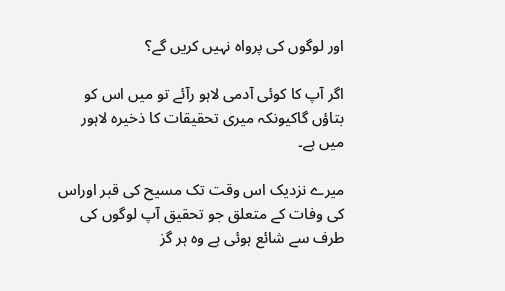اور لوگوں کی پرواہ نہیں کریں گے؟

اگر آپ کا کوئی آدمی لاہو رآئے تو میں اس کو بتاؤں گاکیونکہ میری تحقیقات کا ذخیرہ لاہور میں ہے۔

میرے نزدیک اس وقت تک مسیح کی قبر اوراس کی وفات کے متعلق جو تحقیق آپ لوگوں کی طرف سے شائع ہوئی ہے وہ ہر گز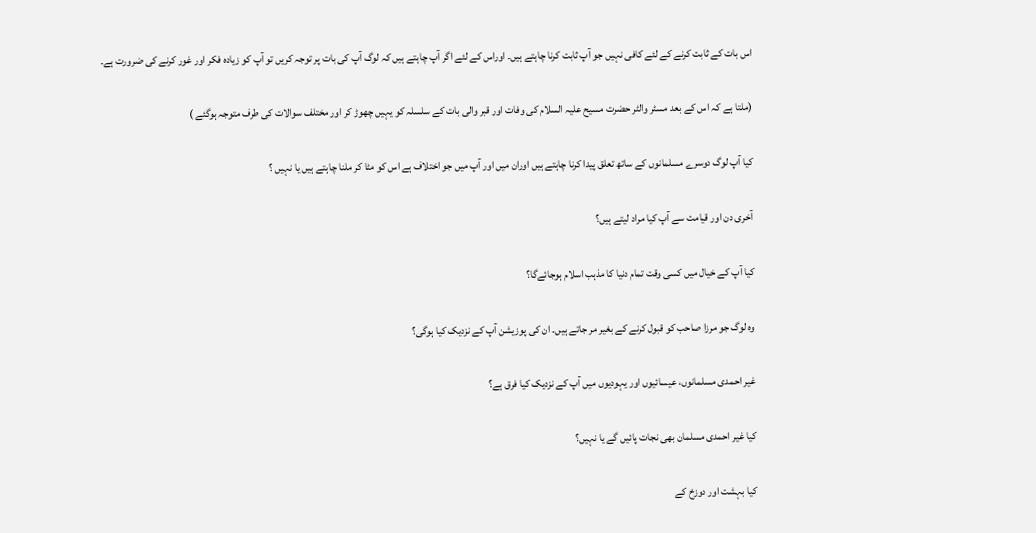اس بات کے ثابت کرنے کے لئے کافی نہیں جو آپ ثابت کرنا چاہتے ہیں۔ اوراس کے لئے اگر آپ چاہتے ہیں کہ لوگ آپ کی بات پر توجہ کریں تو آپ کو زیادہ فکر اور غور کرنے کی ضرورت ہے۔

(ملتا ہے کہ اس کے بعد مسٹر والٹر حضرت مسیح علیہ السلام کی وفات اور قبر والی بات کے سلسلہ کو یہیں چھوڑ کر اور مختلف سوالات کی طرف متوجہ ہوگئے )

کیا آپ لوگ دوسرے مسلمانوں کے ساتھ تعلق پیدا کرنا چاہتے ہیں اوران میں اور آپ میں جو اختلاف ہے اس کو مٹا کر ملنا چاہتے ہیں یا نہیں ؟

آخری دن اور قیامت سے آپ کیا مراد لیتے ہیں؟

کیا آپ کے خیال میں کسی وقت تمام دنیا کا مذہب اسلام ہوجائےگا؟

وہ لوگ جو مرزا صاحب کو قبول کرنے کے بغیر مر جاتے ہیں۔ ان کی پوزیشن آپ کے نزدیک کیا ہوگی؟

غیر احمدی مسلمانوں، عیسائیوں اور یہودیوں میں آپ کے نزدیک کیا فرق ہے؟

کیا غیر احمدی مسلمان بھی نجات پائیں گے یا نہیں؟

کیا بہشت اور دوزخ کے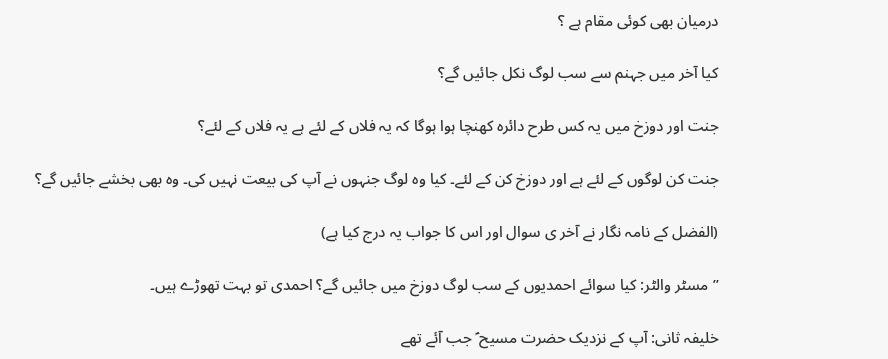درمیان بھی کوئی مقام ہے ؟

کیا آخر میں جہنم سے سب لوگ نکل جائیں گے؟

جنت اور دوزخ میں یہ کس طرح دائرہ کھنچا ہوا ہوگا کہ یہ فلاں کے لئے ہے یہ فلاں کے لئے؟

جنت کن لوگوں کے لئے ہے اور دوزخ کن کے لئے۔ کیا وہ لوگ جنہوں نے آپ کی بیعت نہیں کی۔ وہ بھی بخشے جائیں گے؟

(الفضل کے نامہ نگار نے آخر ی سوال اور اس کا جواب یہ درج کیا ہے)

’’مسٹر والٹر: کیا سوائے احمدیوں کے سب لوگ دوزخ میں جائیں گے؟ احمدی تو بہت تھوڑے ہیں۔

خلیفہ ثانی: آپ کے نزدیک حضرت مسیح ؑ جب آئے تھے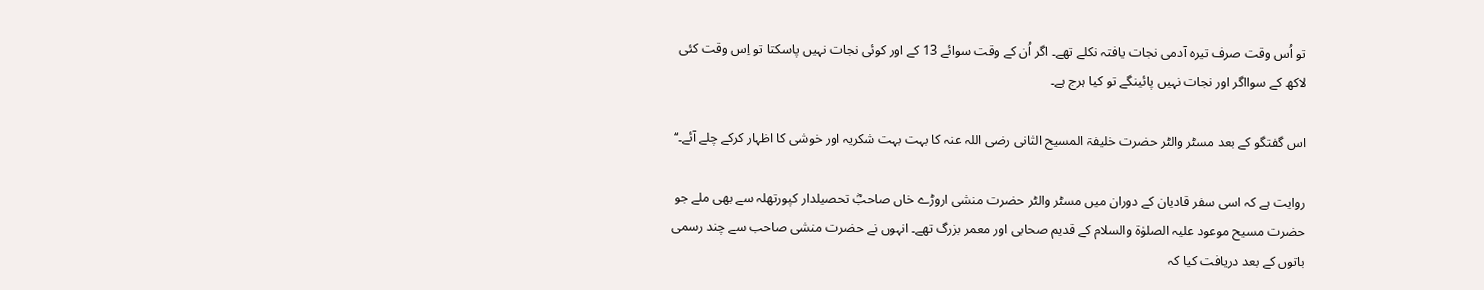تو اُس وقت صرف تیرہ آدمی نجات یافتہ نکلے تھے۔ اگر اُن کے وقت سوائے 13 کے اور کوئی نجات نہیں پاسکتا تو اِس وقت کئی لاکھ کے سوااگر اور نجات نہیں پائینگے تو کیا ہرج ہے۔

اس گفتگو کے بعد مسٹر والٹر حضرت خلیفۃ المسیح الثانی رضی اللہ عنہ کا بہت بہت شکریہ اور خوشی کا اظہار کرکے چلے آئے۔‘‘

روایت ہے کہ اسی سفر قادیان کے دوران میں مسٹر والٹر حضرت منشی اروڑے خاں صاحبؓ تحصیلدار کپورتھلہ سے بھی ملے جو حضرت مسیح موعود علیہ الصلوٰۃ والسلام کے قدیم صحابی اور معمر بزرگ تھے۔ انہوں نے حضرت منشی صاحب سے چند رسمی باتوں کے بعد دریافت کیا کہ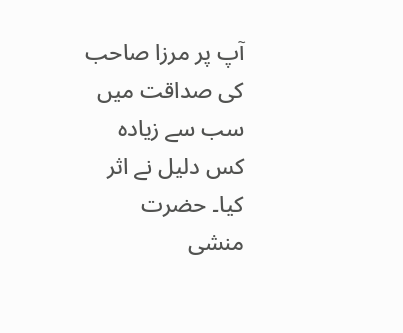آپ پر مرزا صاحب کی صداقت میں سب سے زیادہ کس دلیل نے اثر کیا۔ حضرت منشی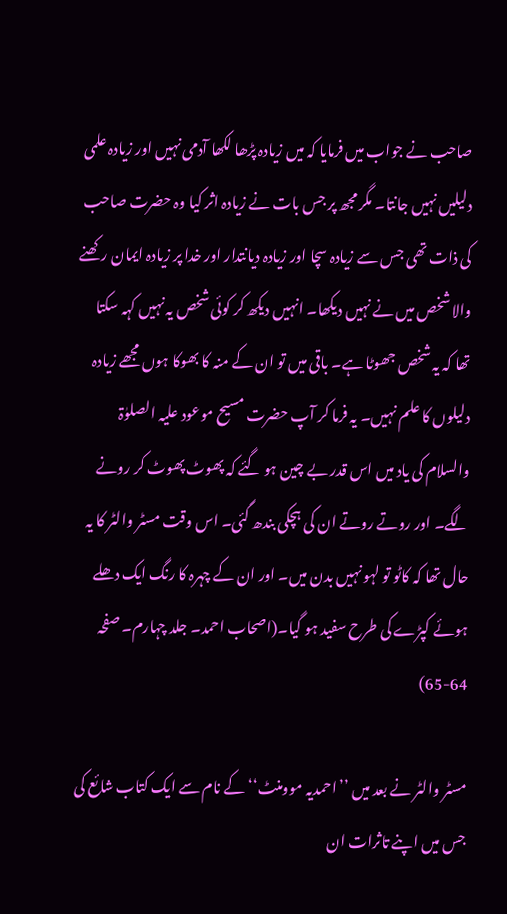صاحب نے جواب میں فرمایا کہ میں زیادہ پڑھا لکھا آدمی نہیں اور زیادہ علمی دلیلیں نہیں جانتا۔ مگر مجھ پر جس بات نے زیادہ اثر کیا وہ حضرت صاحب کی ذات تھی جس سے زیادہ سچا اور زیادہ دیانتدار اور خدا پر زیادہ ایمان رکھنے والا شخص میں نے نہیں دیکھا۔ انہیں دیکھ کر کوئی شخص یہ نہیں کہہ سکتا تھا کہ یہ شخص جھوٹا ہے۔ باقی میں تو ان کے منہ کا بھوکا ہوں مجھے زیادہ دلیلوں کا علم نہیں۔ یہ فرما کر آپ حضرت مسیح موعود علیہ الصلوٰۃ والسلام کی یاد میں اس قدر بے چین ہو گئے کہ پھوٹ پھوٹ کر رونے لگے۔ اور روتے روتے ان کی ہچکی بندھ گئی۔ اس وقت مسٹر والٹر کا یہ حال تھا کہ کاٹو تو لہو نہیں بدن میں۔ اور ان کے چہرہ کا رنگ ایک دھلے ہوئے کپڑے کی طرح سفید ہو گیا۔(اصحاب احمد۔ جلد چہارم۔ صفحہ 64-65)

مسٹر والٹر نے بعد میں ’’احمدیہ موومنٹ‘‘کے نام سے ایک کتاب شائع کی جس میں اپنے تاثرات ان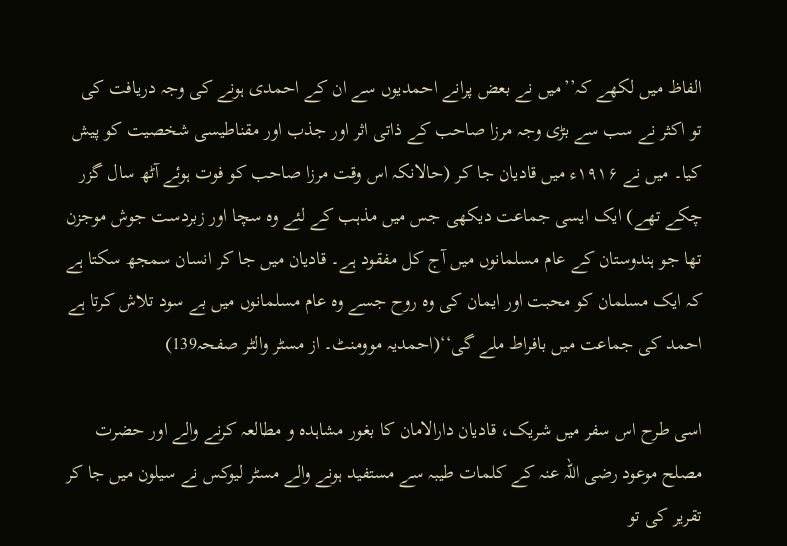الفاظ میں لکھے کہ’’میں نے بعض پرانے احمدیوں سے ان کے احمدی ہونے کی وجہ دریافت کی تو اکثر نے سب سے بڑی وجہ مرزا صاحب کے ذاتی اثر اور جذب اور مقناطیسی شخصیت کو پیش کیا۔ میں نے ۱۹۱۶ء میں قادیان جا کر (حالانکہ اس وقت مرزا صاحب کو فوت ہوئے آٹھ سال گزر چکے تھے) ایک ایسی جماعت دیکھی جس میں مذہب کے لئے وہ سچا اور زبردست جوش موجزن تھا جو ہندوستان کے عام مسلمانوں میں آج کل مفقود ہے۔ قادیان میں جا کر انسان سمجھ سکتا ہے کہ ایک مسلمان کو محبت اور ایمان کی وہ روح جسے وہ عام مسلمانوں میں بے سود تلاش کرتا ہے احمد کی جماعت میں بافراط ملے گی‘‘(احمدیہ موومنٹ۔ از مسٹر والٹر صفحہ139)

اسی طرح اس سفر میں شریک، قادیان دارالامان کا بغور مشاہدہ و مطالعہ کرنے والے اور حضرت مصلح موعود رضی اللہ عنہ کے کلمات طیبہ سے مستفید ہونے والے مسٹر لیوکس نے سیلون میں جا کر تقریر کی تو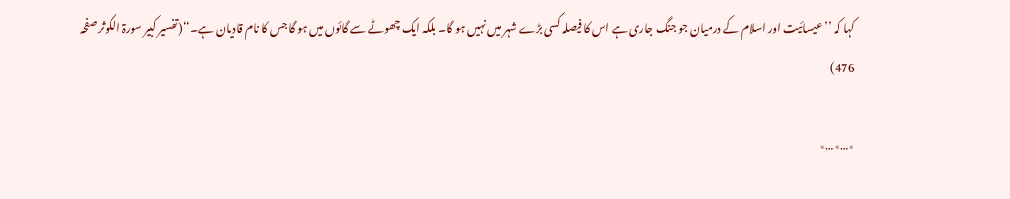کہا کہ ’’عیسائیت اور اسلام کے درمیان جو جنگ جاری ہے اس کا فیصلہ کسی بڑے شہر میں نہیں ہو گا۔ بلکہ ایک چھوٹے سے گائوں میں ہو گا جس کا نام قادیان ہے۔‘‘(تفسیر کبیر سورۃ الکوثر صفحہ 476)

٭…٭…٭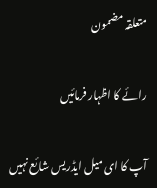متعلقہ مضمون

رائے کا اظہار فرمائیں

آپ کا ای میل ایڈریس شائع نہیں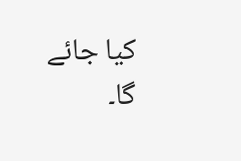کیا جائے گا۔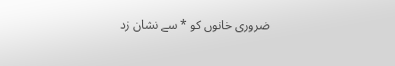ضروری خانوں کو * سے نشان زد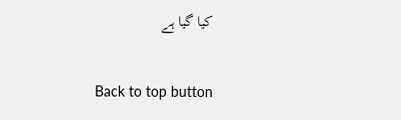کیا گیا ہے

Back to top button